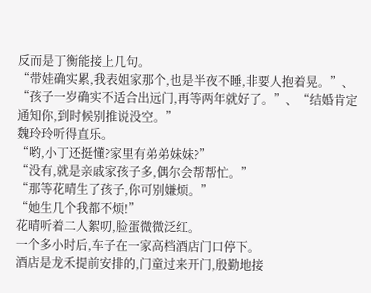反而是丁衡能接上几句。
“带娃确实累,我表姐家那个,也是半夜不睡,非要人抱着晃。”、“孩子一岁确实不适合出远门,再等两年就好了。”、“结婚肯定通知你,到时候别推说没空。”
魏玲玲听得直乐。
“哟,小丁还挺懂?家里有弟弟妹妹?”
“没有,就是亲戚家孩子多,偶尔会帮帮忙。”
“那等花晴生了孩子,你可别嫌烦。”
“她生几个我都不烦!”
花晴听着二人絮叨,脸蛋微微泛红。
一个多小时后,车子在一家高档酒店门口停下。
酒店是龙禾提前安排的,门童过来开门,殷勤地接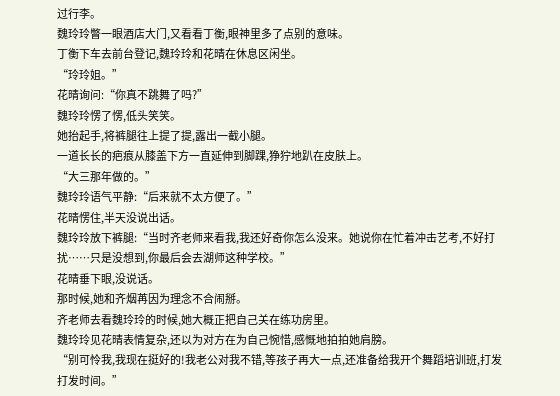过行李。
魏玲玲瞥一眼酒店大门,又看看丁衡,眼神里多了点别的意味。
丁衡下车去前台登记,魏玲玲和花晴在休息区闲坐。
“玲玲姐。”
花晴询问:“你真不跳舞了吗?”
魏玲玲愣了愣,低头笑笑。
她抬起手,将裤腿往上提了提,露出一截小腿。
一道长长的疤痕从膝盖下方一直延伸到脚踝,狰狞地趴在皮肤上。
“大三那年做的。”
魏玲玲语气平静:“后来就不太方便了。”
花晴愣住,半天没说出话。
魏玲玲放下裤腿:“当时齐老师来看我,我还好奇你怎么没来。她说你在忙着冲击艺考,不好打扰……只是没想到,你最后会去湖师这种学校。”
花晴垂下眼,没说话。
那时候,她和齐烟苒因为理念不合闹掰。
齐老师去看魏玲玲的时候,她大概正把自己关在练功房里。
魏玲玲见花晴表情复杂,还以为对方在为自己惋惜,感慨地拍拍她肩膀。
“别可怜我,我现在挺好的!我老公对我不错,等孩子再大一点,还准备给我开个舞蹈培训班,打发打发时间。”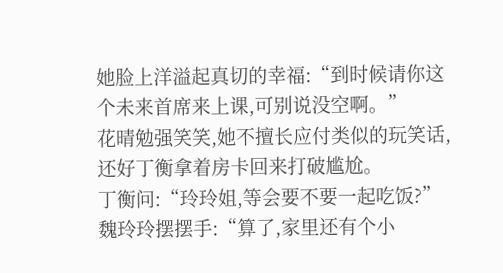她脸上洋溢起真切的幸福:“到时候请你这个未来首席来上课,可别说没空啊。”
花晴勉强笑笑,她不擅长应付类似的玩笑话,还好丁衡拿着房卡回来打破尴尬。
丁衡问:“玲玲姐,等会要不要一起吃饭?”
魏玲玲摆摆手:“算了,家里还有个小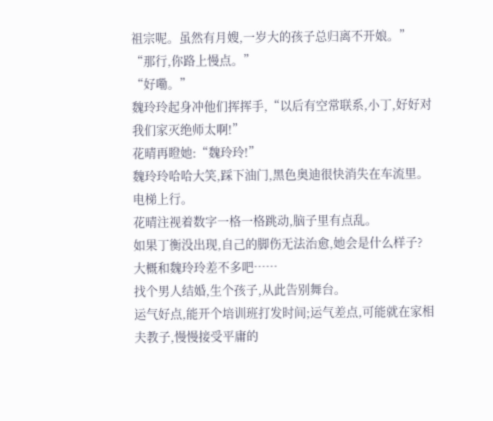祖宗呢。虽然有月嫂,一岁大的孩子总归离不开娘。”
“那行,你路上慢点。”
“好嘞。”
魏玲玲起身冲他们挥挥手,“以后有空常联系,小丁,好好对我们家灭绝师太啊!”
花晴再瞪她:“魏玲玲!”
魏玲玲哈哈大笑,踩下油门,黑色奥迪很快消失在车流里。
电梯上行。
花晴注视着数字一格一格跳动,脑子里有点乱。
如果丁衡没出现,自己的脚伤无法治愈,她会是什么样子?
大概和魏玲玲差不多吧……
找个男人结婚,生个孩子,从此告别舞台。
运气好点,能开个培训班打发时间;运气差点,可能就在家相夫教子,慢慢接受平庸的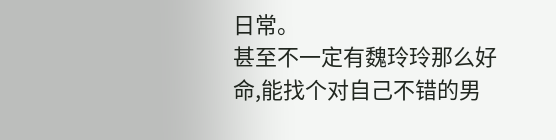日常。
甚至不一定有魏玲玲那么好命,能找个对自己不错的男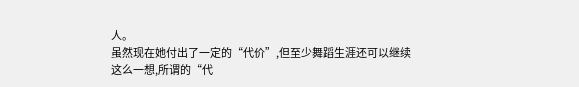人。
虽然现在她付出了一定的“代价”,但至少舞蹈生涯还可以继续
这么一想,所谓的“代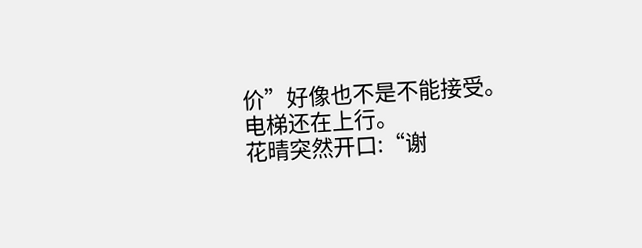价”好像也不是不能接受。
电梯还在上行。
花晴突然开口:“谢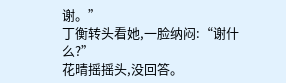谢。”
丁衡转头看她,一脸纳闷:“谢什么?”
花晴摇摇头,没回答。